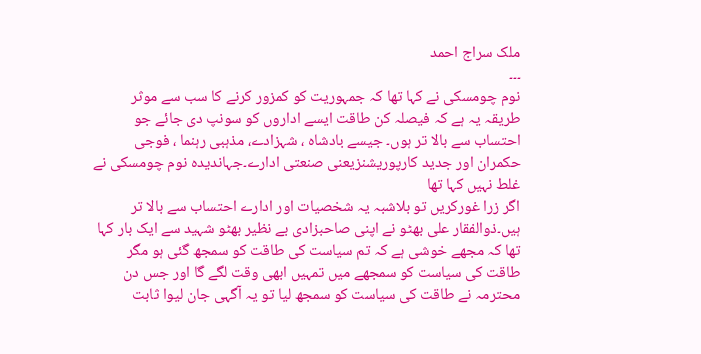ملک سراج احمد
۔۔۔
نوم چومسکی نے کہا تھا کہ جمہوریت کو کمزور کرنے کا سب سے موثر طریقہ یہ ہے کہ فیصلہ کن طاقت ایسے اداروں کو سونپ دی جائے جو احتساب سے بالا تر ہوں۔ جیسے بادشاہ ، شہزادے، مذہبی رہنما ، فوجی حکمران اور جدید کارپوریشنزیعنی صنعتی ادارے۔جہاندیدہ نوم چومسکی نے غلط نہیں کہا تھا
اگر زرا غورکریں تو بلاشبہ یہ شخصیات اور ادارے احتساب سے بالا تر ہیں۔ذوالفقار علی بھٹو نے اپنی صاحبزادی بے نظیر بھٹو شہید سے ایک بار کہا تھا کہ مجھے خوشی ہے کہ تم سیاست کی طاقت کو سمجھ گئی ہو مگر طاقت کی سیاست کو سمجھے میں تمہیں ابھی وقت لگے گا اور جس دن محترمہ نے طاقت کی سیاست کو سمجھ لیا تو یہ آگہی جان لیوا ثابت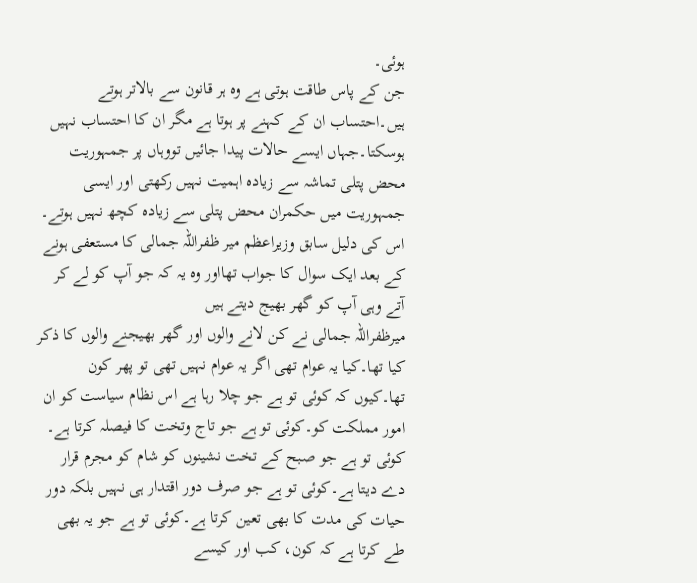ہوئی۔
جن کے پاس طاقت ہوتی ہے وہ ہر قانون سے بالاتر ہوتے ہیں۔احتساب ان کے کہنے پر ہوتا ہے مگر ان کا احتساب نہیں ہوسکتا۔جہاں ایسے حالات پیدا جائیں تووہاں پر جمہوریت محض پتلی تماشہ سے زیادہ اہمیت نہیں رکھتی اور ایسی جمہوریت میں حکمران محض پتلی سے زیادہ کچھ نہیں ہوتے۔ اس کی دلیل سابق وزیراعظم میر ظفراللہ جمالی کا مستعفی ہونے کے بعد ایک سوال کا جواب تھااور وہ یہ کہ جو آپ کو لے کر آتے وہی آپ کو گھر بھیج دیتے ہیں
میرظفراللہ جمالی نے کن لانے والوں اور گھر بھیجنے والوں کا ذکر کیا تھا۔کیا یہ عوام تھی اگر یہ عوام نہیں تھی تو پھر کون تھا۔کیوں کہ کوئی تو ہے جو چلا رہا ہے اس نظام سیاست کو ان امور مملکت کو۔کوئی تو ہے جو تاج وتخت کا فیصلہ کرتا ہے۔
کوئی تو ہے جو صبح کے تخت نشینوں کو شام کو مجرم قرار دے دیتا ہے۔کوئی تو ہے جو صرف دور اقتدار ہی نہیں بلکہ دور حیات کی مدت کا بھی تعین کرتا ہے۔کوئی تو ہے جو یہ بھی طے کرتا ہے کہ کون، کب اور کیسے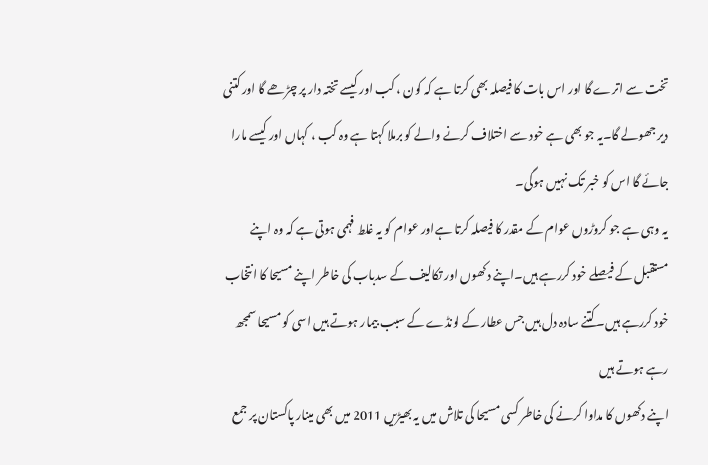تخت سے اترے گا اور اس بات کا فیصلہ بھی کرتا ہے کہ کون ، کب اور کیسے تختہ دار پر چڑھے گا اور کتنی دیر جھولے گا۔یہ جو بھی ہے خود سے اختلاف کرنے والے کو برملا کہتا ہے وہ کب ، کہاں اور کیسے مارا جائے گا اس کو خبر تک نہیں ہوگی۔
یہ وہی ہے جو کروڑوں عوام کے مقدر کا فیصلہ کرتا ہےاور عوام کو یہ غلط فہمی ہوتی ہے کہ وہ اپنے مستقبل کے فیصلے خود کررہے ہیں۔اپنے دکھوں اور تکالیف کے سدباب کی خاطر اپنے مسیحا کا انتخاب خود کررہے ہیں۔کتنے سادہ دل ہیں جس عطار کے لونڈے کے سبب بیمار ہوتے ہیں اسی کو مسیحا سمجھ رہے ہوتے ہیں
اپنے دکھوں کا مداوا کرنے کی خاطر کسی مسیحا کی تلاش میں یہ بھیڑیں 2011 میں بھی مینار پاکستان پر جمع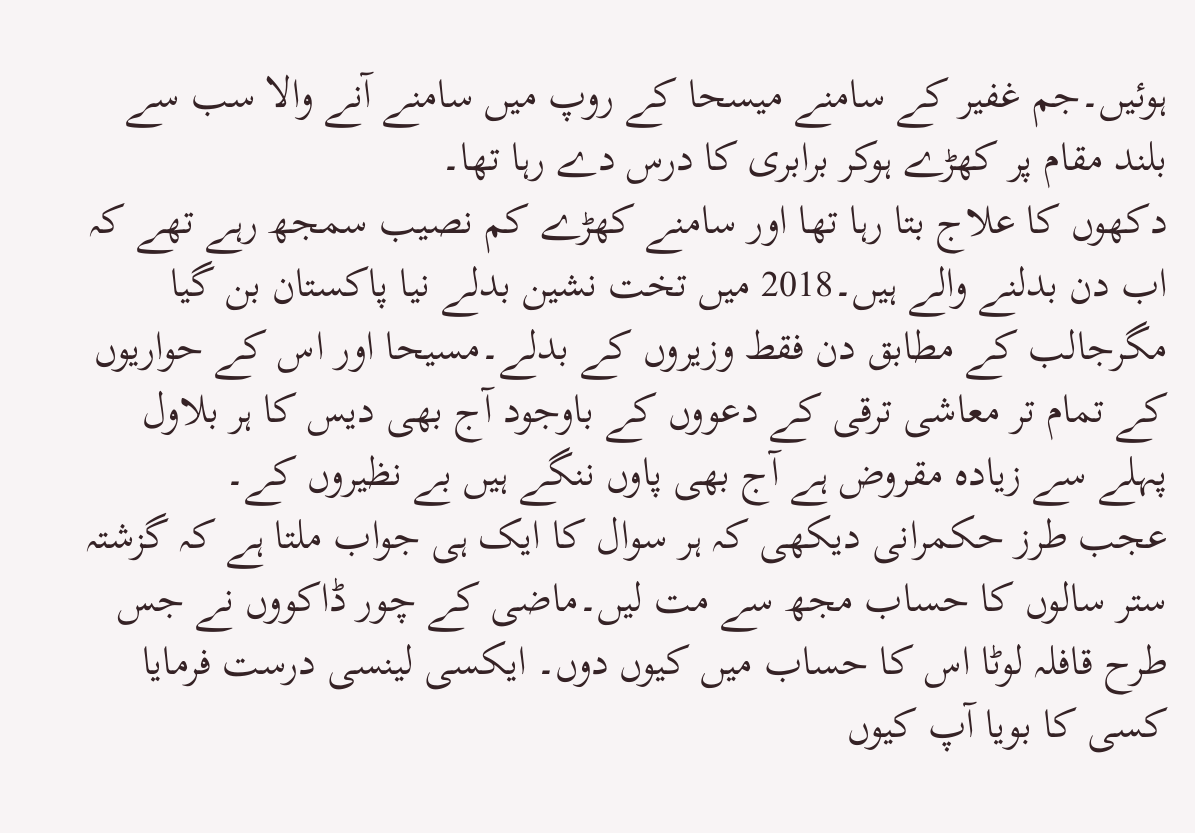ہوئیں۔جم غفیر کے سامنے میسحا کے روپ میں سامنے آنے والا سب سے بلند مقام پر کھڑے ہوکر برابری کا درس دے رہا تھا۔
دکھوں کا علاج بتا رہا تھا اور سامنے کھڑے کم نصیب سمجھ رہے تھے کہ اب دن بدلنے والے ہیں۔2018 میں تخت نشین بدلے نیا پاکستان بن گیا مگرجالب کے مطابق دن فقط وزیروں کے بدلے۔مسیحا اور اس کے حواریوں کے تمام تر معاشی ترقی کے دعووں کے باوجود آج بھی دیس کا ہر بلاول پہلے سے زیادہ مقروض ہے آج بھی پاوں ننگے ہیں بے نظیروں کے۔
عجب طرز حکمرانی دیکھی کہ ہر سوال کا ایک ہی جواب ملتا ہے کہ گزشتہ ستر سالوں کا حساب مجھ سے مت لیں۔ماضی کے چور ڈاکووں نے جس طرح قافلہ لوٹا اس کا حساب میں کیوں دوں۔ ایکسی لینسی درست فرمایا کسی کا بویا آپ کیوں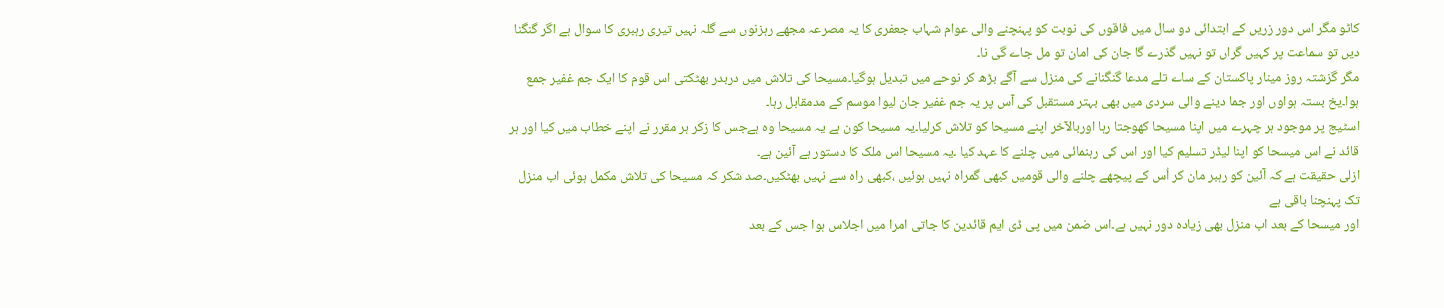کاٹو مگر اس دور زریں کے ابتدائی دو سال میں فاقوں کی نوبت کو پہنچنے والی عوام شہاب جعفری کا یہ مصرعہ مجھے رہزنوں سے گلہ نہیں تیری رہبری کا سوال ہے اگر گنگنا دیں تو سماعت پر کہیں گراں تو نہیں گذرے گا جان کی امان تو مل جاے گی نا۔
مگر گزشتہ روز مینار پاکستان کے ساے تلے مدعا گنگنانے کی منزل سے آگے بڑھ کر نوحے میں تبدیل ہوگیا۔مسیحا کی تلاش میں دربدر بھٹکتی اس قوم کا ایک جم غفیر جمع ہوا۔یخ بستہ ہواوں اور جما دینے والی سردی میں بھی بہتر مستقبل کی آس پر یہ جم غفیر جان لیوا موسم کے مدمقابل رہا۔
اسٹیج پر موجود ہر چہرے میں اپنا مسیحا کھوجتا رہا اوربالآخر اپنے مسیحا کو تلاش کرلیا۔یہ مسیحا کون ہے یہ مسیحا وہ ہےجس کا زکر ہر مقرر نے اپنے خطاب میں کیا اور ہر قائد نے اس میسحا کو اپنا لیڈر تسلیم کیا اور اس کی رہنمائی میں چلنے کا عہد کیا ۔یہ مسیحا اس ملک کا دستور ہے آئین ہے۔
ازلی حقیقت ہے کہ آئین کو رہبر مان کر اُس کے پیچھے چلنے والی قومیں کبھی گمراہ نہیں ہوئیں ،کبھی راہ سے نہیں بھٹکیں۔صد شکر کہ مسیحا کی تلاش مکمل ہوئی اب منزل تک پہنچنا باقی ہے
اور میسحا کے بعد اب منزل بھی زیادہ دور نہیں ہے۔اس ضمن میں پی ڈی ایم قائدین کا جاتی امرا میں اجلاس ہوا جس کے بعد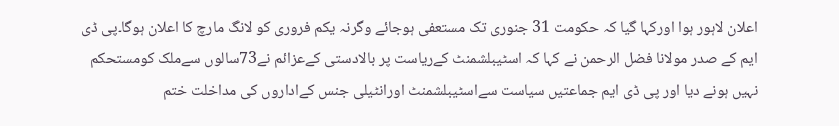اعلان لاہور ہوا اورکہا گیا کہ حکومت 31 جنوری تک مستعفی ہوجائے وگرنہ یکم فروری کو لانگ مارچ کا اعلان ہوگا۔پی ڈی ایم کے صدر مولانا فضل الرحمن نے کہا کہ اسٹیبلشمنٹ کےریاست پر بالادستی کےعزائم نے73سالوں سےملک کومستحکم نہیں ہونے دیا اور پی ڈی ایم جماعتیں سیاست سےاسٹیبلشمنٹ اورانٹیلی جنس کےاداروں کی مداخلت ختم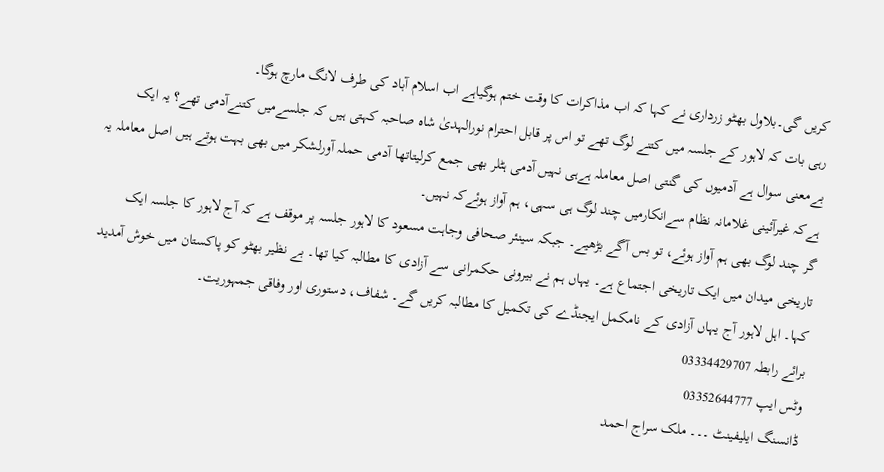کریں گی۔بلاول بھٹو زرداری نے کہا کہ اب مذاکرات کا وقت ختم ہوگیاہے اب اسلام آباد کی طرف لانگ مارچ ہوگا۔
رہی بات کہ لاہور کے جلسہ میں کتنے لوگ تھے تو اس پر قابل احترام نورالہدیٰ شاہ صاحبہ کہتی ہیں کہ جلسےمیں کتنےآدمی تھے؟ یہ ایک بےمعنی سوال ہے آدمیوں کی گنتی اصل معاملہ ہےہی نہیں آدمی ہٹلر بھی جمع کرلیتاتھا آدمی حملہ آورلشکر میں بھی بہت ہوتے ہیں اصل معاملہ یہ ہےکہ غیرآئینی غلامانہ نظام سےانکارمیں چند لوگ ہی سہی، ہم آواز ہوئےکہ نہیں۔
گر چند لوگ بھی ہم آواز ہوئے، تو بس آگے بڑھیے۔ جبکہ سینئر صحافی وجاہت مسعود کا لاہور جلسہ پر موقف ہے کہ آج لاہور کا جلسہ ایک تاریخی میدان میں ایک تاریخی اجتماع ہے۔ یہاں ہم نے بیرونی حکمرانی سے آزادی کا مطالبہ کیا تھا۔ بے نظیر بھٹو کو پاکستان میں خوش آمدید کہا۔ اہل لاہور آج یہاں آزادی کے نامکمل ایجنڈے کی تکمیل کا مطالبہ کریں گے۔ شفاف، دستوری اور وفاقی جمہوریت۔
برائے رابطہ 03334429707
وٹس ایپ 03352644777
ڈانسنگ ایلیفینٹ ۔۔۔ ملک سراج احمد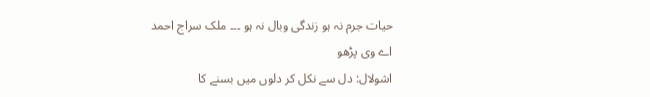حیات جرم نہ ہو زندگی وبال نہ ہو ۔۔۔ ملک سراج احمد
اے وی پڑھو
اشولال: دل سے نکل کر دلوں میں بسنے کا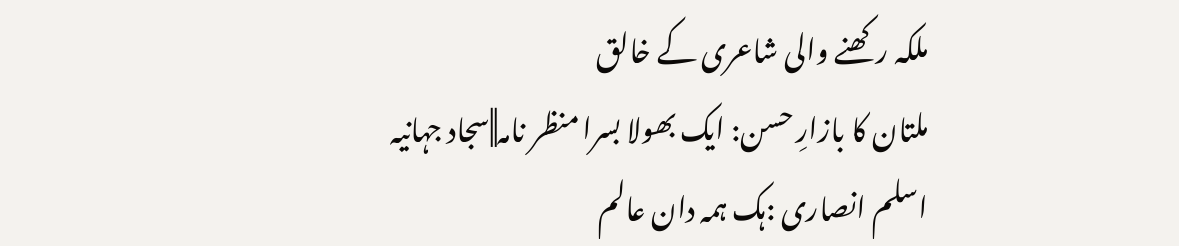ملکہ رکھنے والی شاعری کے خالق
ملتان کا بازارِ حسن: ایک بھولا بسرا منظر نامہ||سجاد جہانیہ
اسلم انصاری :ہک ہمہ دان عالم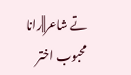تے شاعر||رانا محبوب اختر